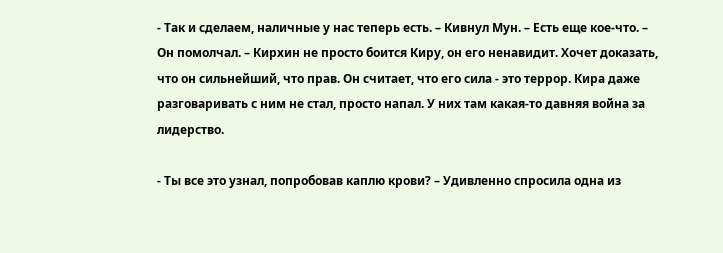- Так и сделаем, наличные у нас теперь есть. – Кивнул Мун. – Есть еще кое-что. – Он помолчал. – Кирхин не просто боится Киру, он его ненавидит. Хочет доказать, что он сильнейший, что прав. Он считает, что его сила - это террор. Кира даже разговаривать с ним не стал, просто напал. У них там какая-то давняя война за лидерство.

- Ты все это узнал, попробовав каплю крови? – Удивленно спросила одна из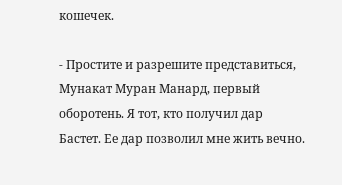кошечек.

- Простите и разрешите представиться, Мунакат Муран Манард, первый оборотень. Я тот, кто получил дар Бастет. Ее дар позволил мне жить вечно.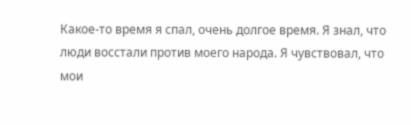Какое-то время я спал, очень долгое время. Я знал, что люди восстали против моего народа. Я чувствовал, что мои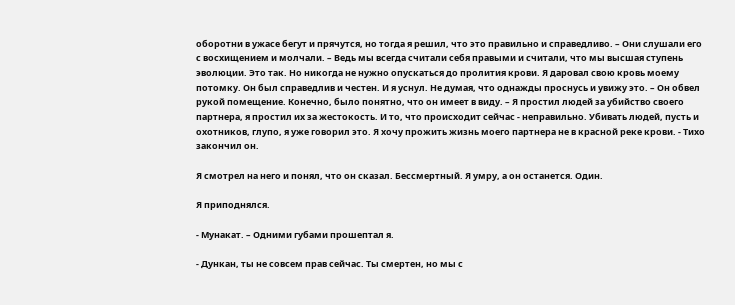оборотни в ужасе бегут и прячутся, но тогда я решил, что это правильно и справедливо. – Они слушали его с восхищением и молчали. – Ведь мы всегда считали себя правыми и считали, что мы высшая ступень эволюции. Это так. Но никогда не нужно опускаться до пролития крови. Я даровал свою кровь моему потомку. Он был справедлив и честен. И я уснул. Не думая, что однажды проснусь и увижу это. – Он обвел рукой помещение. Конечно, было понятно, что он имеет в виду. – Я простил людей за убийство своего партнера, я простил их за жестокость. И то, что происходит сейчас - неправильно. Убивать людей, пусть и охотников, глупо, я уже говорил это. Я хочу прожить жизнь моего партнера не в красной реке крови. - Тихо закончил он.

Я смотрел на него и понял, что он сказал. Бессмертный. Я умру, а он останется. Один.

Я приподнялся.

- Мунакат. – Одними губами прошептал я.

- Дункан, ты не совсем прав сейчас. Ты смертен, но мы с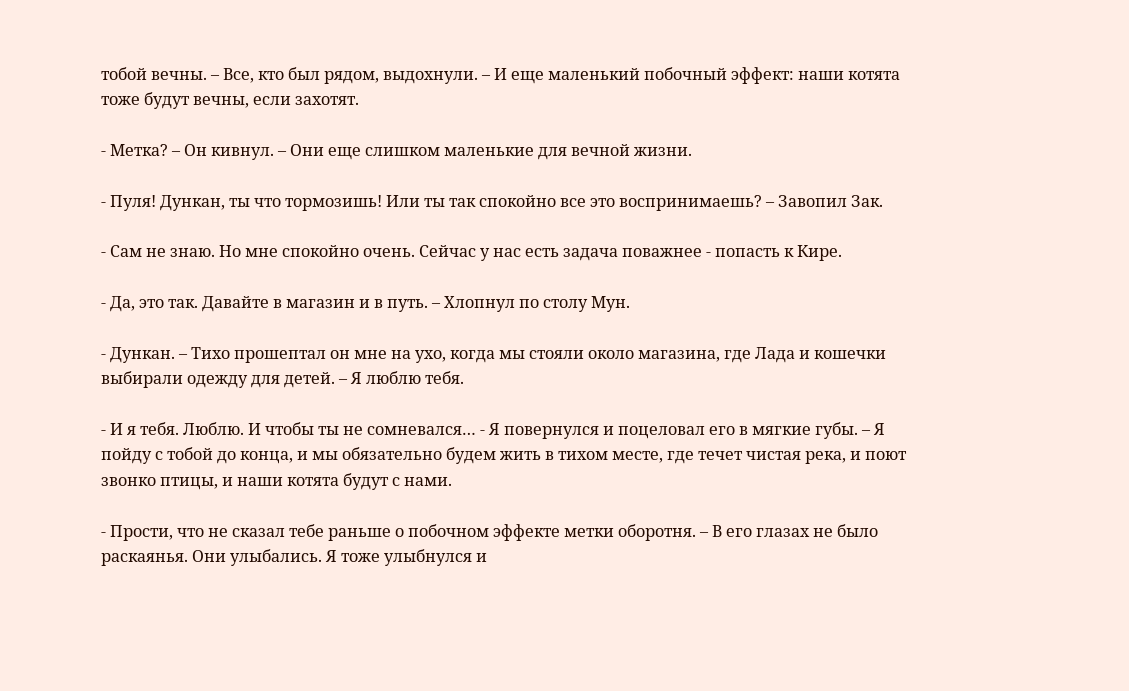тобой вечны. – Все, кто был рядом, выдохнули. – И еще маленький побочный эффект: наши котята тоже будут вечны, если захотят.

- Метка? – Он кивнул. – Они еще слишком маленькие для вечной жизни.

- Пуля! Дункан, ты что тормозишь! Или ты так спокойно все это воспринимаешь? – Завопил Зак.

- Сам не знаю. Но мне спокойно очень. Сейчас у нас есть задача поважнее - попасть к Кире.

- Да, это так. Давайте в магазин и в путь. – Хлопнул по столу Мун.

- Дункан. – Тихо прошептал он мне на ухо, когда мы стояли около магазина, где Лада и кошечки выбирали одежду для детей. – Я люблю тебя.

- И я тебя. Люблю. И чтобы ты не сомневался… - Я повернулся и поцеловал его в мягкие губы. – Я пойду с тобой до конца, и мы обязательно будем жить в тихом месте, где течет чистая река, и поют звонко птицы, и наши котята будут с нами.

- Прости, что не сказал тебе раньше о побочном эффекте метки оборотня. – В его глазах не было раскаянья. Они улыбались. Я тоже улыбнулся и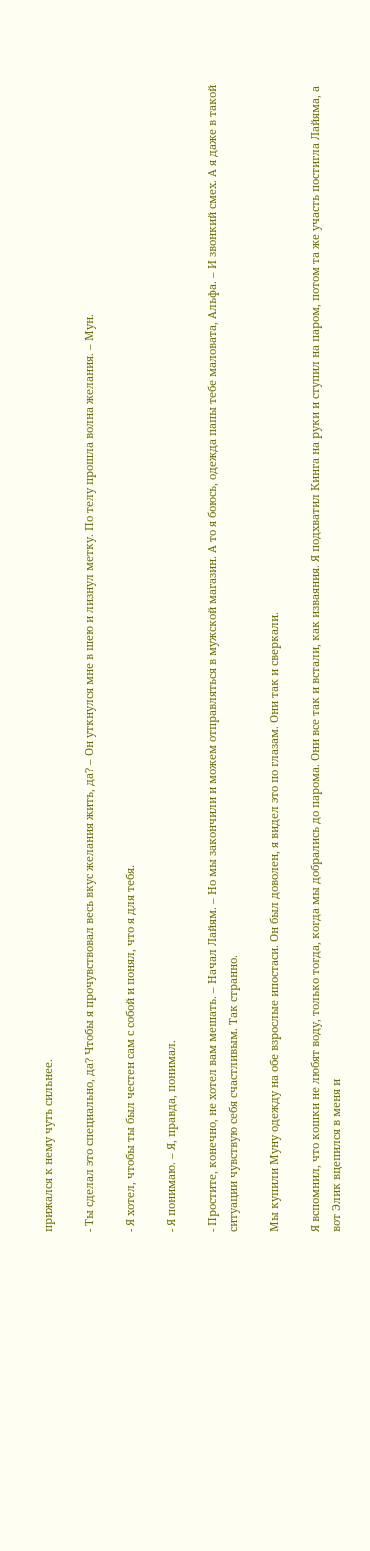прижался к нему чуть сильнее.

- Ты сделал это специально, да? Чтобы я прочувствовал весь вкус желания жить, да? – Он уткнулся мне в шею и лизнул метку. По телу прошла волна желания. – Мун.

- Я хотел, чтобы ты был честен сам с собой и понял, что я для тебя.

- Я понимаю. – Я, правда, понимал.

- Простите, конечно, не хотел вам мешать. – Начал Лайям. – Но мы закончили и можем отправляться в мужской магазин. А то я боюсь, одежда папы тебе маловата, Альфа. – И звонкий смех. А я даже в такой ситуации чувствую себя счастливым. Так странно.

Мы купили Муну одежду на обе взрослые ипостаси. Он был доволен, я видел это по глазам. Они так и сверкали.

Я вспомнил, что кошки не любят воду, только тогда, когда мы добрались до парома. Они все так и встали, как изваяния. Я подхватил Кинга на руки и ступил на паром, потом та же участь постигла Лайяма, а вот Элик вцепился в меня и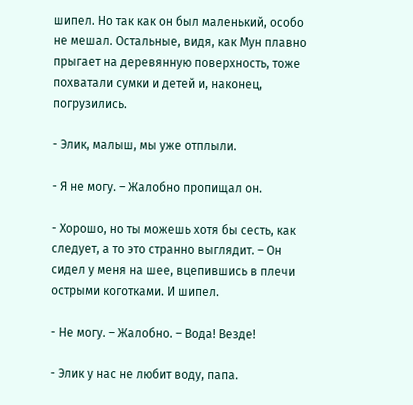шипел. Но так как он был маленький, особо не мешал. Остальные, видя, как Мун плавно прыгает на деревянную поверхность, тоже похватали сумки и детей и, наконец, погрузились.

- Элик, малыш, мы уже отплыли.

- Я не могу. – Жалобно пропищал он.

- Хорошо, но ты можешь хотя бы сесть, как следует, а то это странно выглядит. – Он сидел у меня на шее, вцепившись в плечи острыми коготками. И шипел.

- Не могу. – Жалобно. – Вода! Везде!

- Элик у нас не любит воду, папа.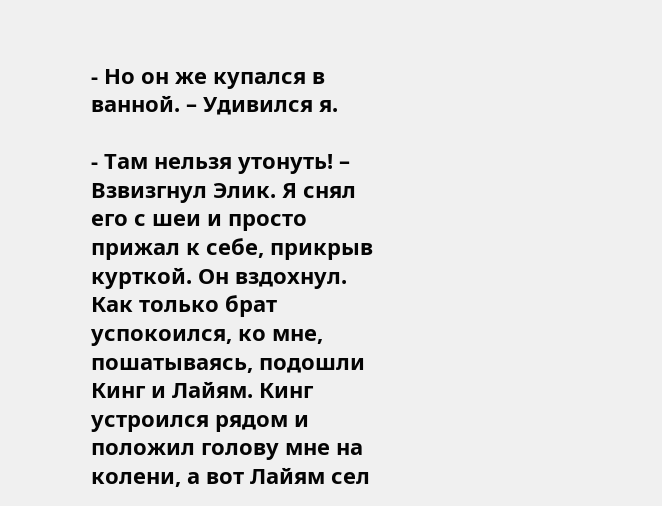- Но он же купался в ванной. – Удивился я.

- Там нельзя утонуть! – Взвизгнул Элик. Я снял его с шеи и просто прижал к себе, прикрыв курткой. Он вздохнул. Как только брат успокоился, ко мне, пошатываясь, подошли Кинг и Лайям. Кинг устроился рядом и положил голову мне на колени, а вот Лайям сел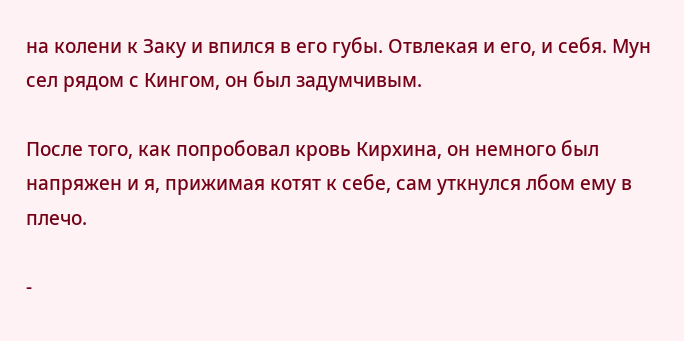на колени к Заку и впился в его губы. Отвлекая и его, и себя. Мун сел рядом с Кингом, он был задумчивым.

После того, как попробовал кровь Кирхина, он немного был напряжен и я, прижимая котят к себе, сам уткнулся лбом ему в плечо.

-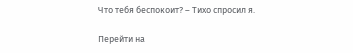Что тебя беспокоит? – Тихо спросил я.

Перейти на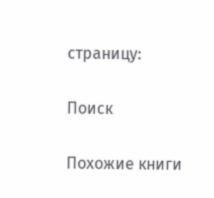страницу:

Поиск

Похожие книги